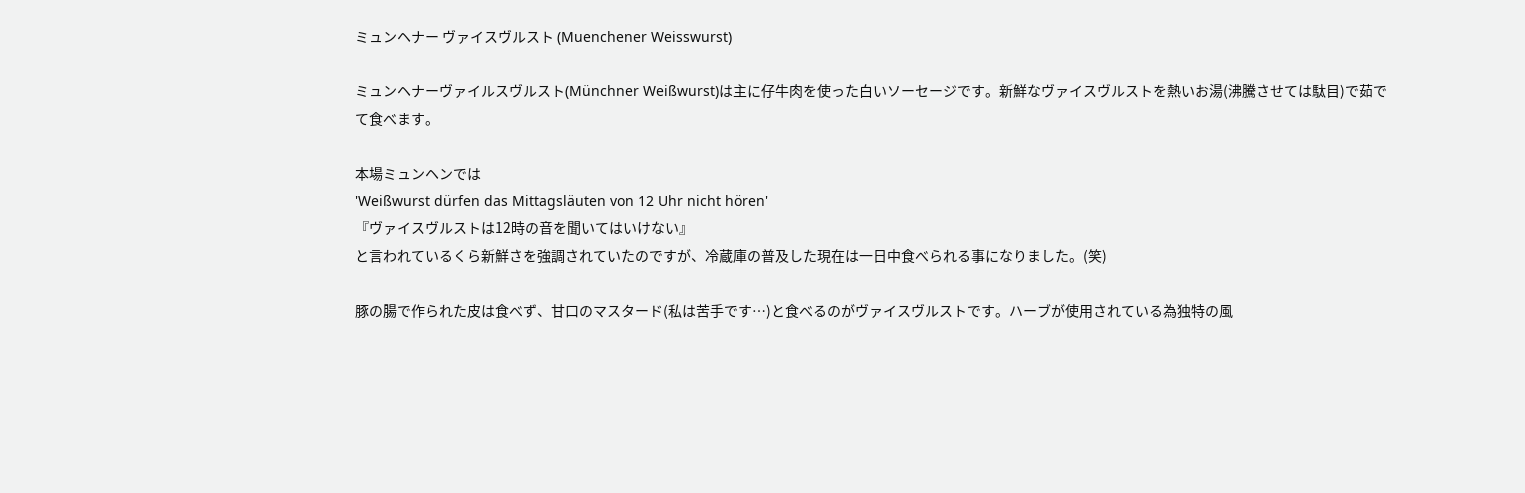ミュンヘナー ヴァイスヴルスト (Muenchener Weisswurst)

ミュンヘナーヴァイルスヴルスト(Münchner Weißwurst)は主に仔牛肉を使った白いソーセージです。新鮮なヴァイスヴルストを熱いお湯(沸騰させては駄目)で茹でて食べます。

本場ミュンヘンでは
'Weißwurst dürfen das Mittagsläuten von 12 Uhr nicht hören'
『ヴァイスヴルストは12時の音を聞いてはいけない』
と言われているくら新鮮さを強調されていたのですが、冷蔵庫の普及した現在は一日中食べられる事になりました。(笑)

豚の腸で作られた皮は食べず、甘口のマスタード(私は苦手です…)と食べるのがヴァイスヴルストです。ハーブが使用されている為独特の風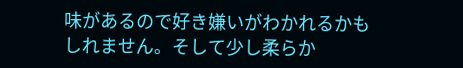味があるので好き嫌いがわかれるかもしれません。そして少し柔らか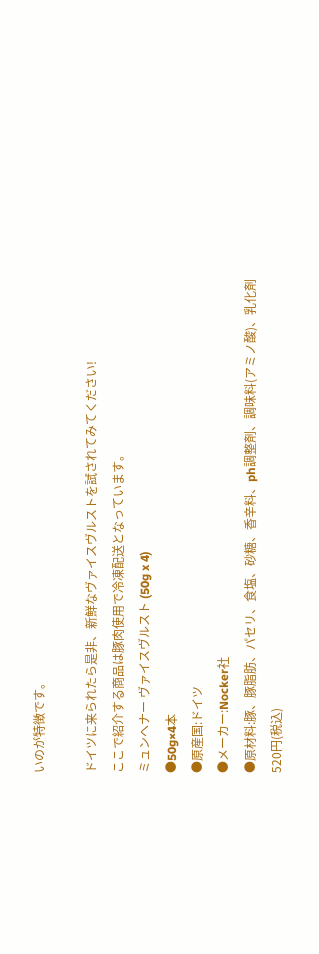いのが特徴です。

ドイツに来られたら是非、新鮮なヴァイスヴルストを試されてみてください!
ここで紹介する商品は豚肉使用で冷凍配送となっています。
ミュンヘナー ヴァイスヴルスト (50g x 4)
●50g×4本
●原産国:ドイツ
●メーカー:Nocker社
●原材料:豚、豚脂肪、パセリ、食塩、砂糖、香辛料、ph調整剤、調味料(アミノ酸)、乳化剤
520円(税込)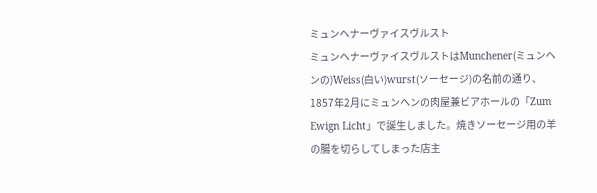ミュンヘナーヴァイスヴルスト
ミュンヘナーヴァイスヴルストはMunchener(ミュンヘンの)Weiss(白い)wurst(ソーセージ)の名前の通り、1857年2月にミュンヘンの肉屋兼ビアホールの「Zum Ewign Licht」で誕生しました。焼きソーセージ用の羊の腸を切らしてしまった店主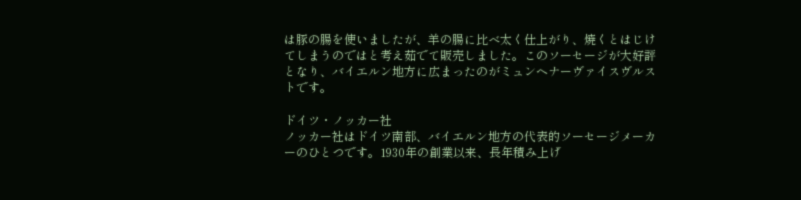は豚の腸を使いましたが、羊の腸に比べ太く仕上がり、焼くとはじけてしまうのではと考え茹でて販売しました。このソーセージが大好評となり、バイエルン地方に広まったのがミュンヘナーヴァイスヴルストです。

ドイツ・ノッカー社
ノッカー社はドイツ南部、バイエルン地方の代表的ソーセージメーカーのひとつです。1930年の創業以来、長年積み上げ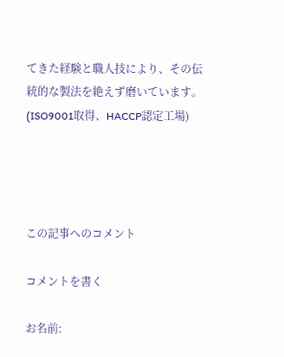てきた経験と職人技により、その伝統的な製法を絶えず磨いています。(ISO9001取得、HACCP認定工場)




この記事へのコメント

コメントを書く

お名前: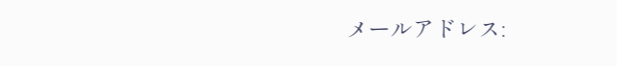メールアドレス: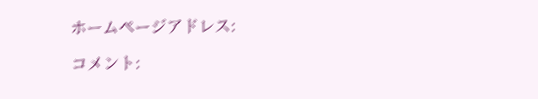ホームページアドレス:

コメント: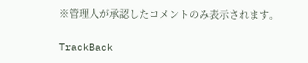※管理人が承認したコメントのみ表示されます。

TrackBack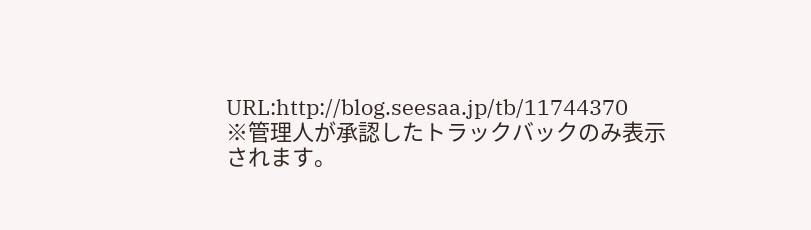URL:http://blog.seesaa.jp/tb/11744370
※管理人が承認したトラックバックのみ表示されます。